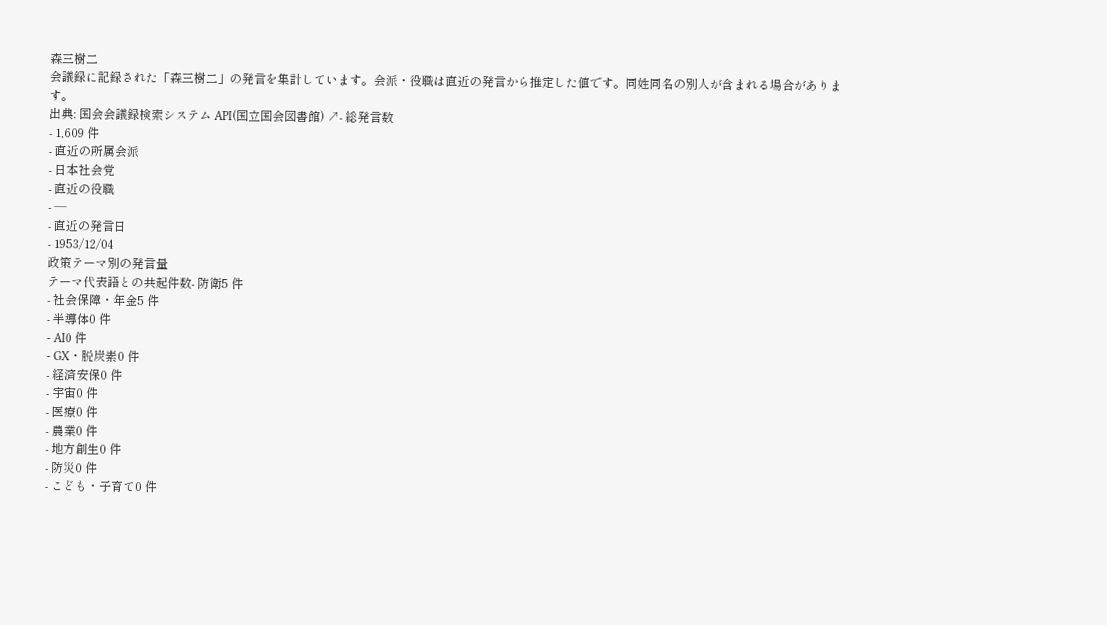森三樹二
会議録に記録された「森三樹二」の発言を集計しています。会派・役職は直近の発言から推定した値です。同姓同名の別人が含まれる場合があります。
出典: 国会会議録検索システム API(国立国会図書館) ↗- 総発言数
- 1,609 件
- 直近の所属会派
- 日本社会党
- 直近の役職
- —
- 直近の発言日
- 1953/12/04
政策テーマ別の発言量
テーマ代表語との共起件数- 防衛5 件
- 社会保障・年金5 件
- 半導体0 件
- AI0 件
- GX・脱炭素0 件
- 経済安保0 件
- 宇宙0 件
- 医療0 件
- 農業0 件
- 地方創生0 件
- 防災0 件
- こども・子育て0 件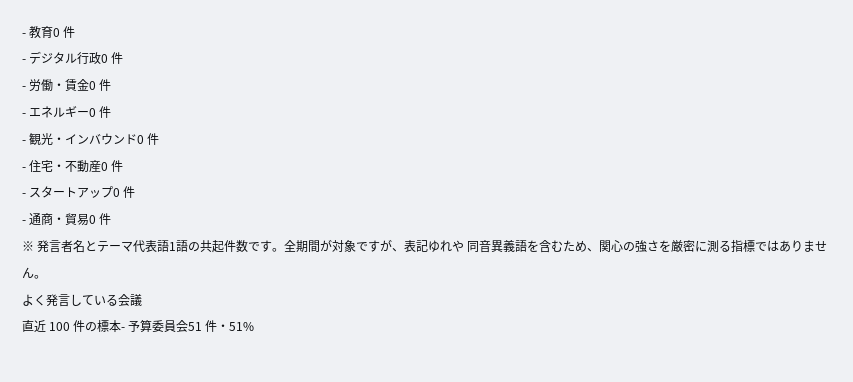- 教育0 件
- デジタル行政0 件
- 労働・賃金0 件
- エネルギー0 件
- 観光・インバウンド0 件
- 住宅・不動産0 件
- スタートアップ0 件
- 通商・貿易0 件
※ 発言者名とテーマ代表語1語の共起件数です。全期間が対象ですが、表記ゆれや 同音異義語を含むため、関心の強さを厳密に測る指標ではありません。
よく発言している会議
直近 100 件の標本- 予算委員会51 件・51%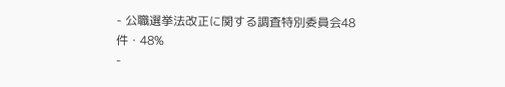- 公職選挙法改正に関する調査特別委員会48 件・48%
-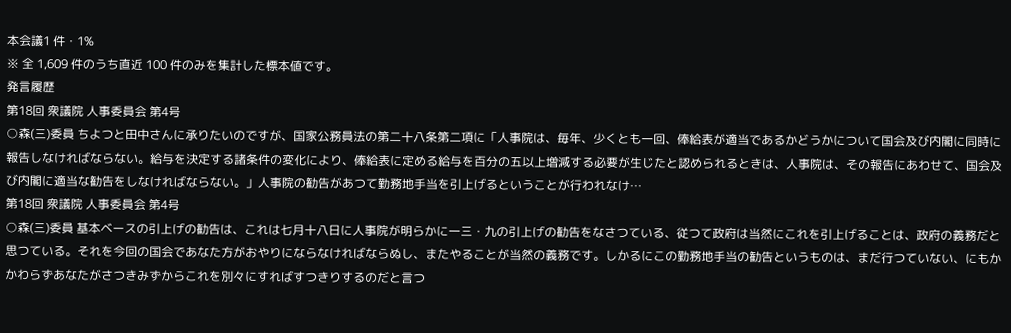本会議1 件・1%
※ 全 1,609 件のうち直近 100 件のみを集計した標本値です。
発言履歴
第18回 衆議院 人事委員会 第4号
○森(三)委員 ちよつと田中さんに承りたいのですが、国家公務員法の第二十八条第二項に「人事院は、毎年、少くとも一回、俸給表が適当であるかどうかについて国会及び内閣に同時に報告しなければならない。給与を決定する諸条件の変化により、俸給表に定める給与を百分の五以上増減する必要が生じたと認められるときは、人事院は、その報告にあわせて、国会及び内閣に適当な勧告をしなければならない。」人事院の勧告があつて勤務地手当を引上げるということが行われなけ…
第18回 衆議院 人事委員会 第4号
○森(三)委員 基本ベースの引上げの勧告は、これは七月十八日に人事院が明らかに一三・九の引上げの勧告をなさつている、従つて政府は当然にこれを引上げることは、政府の義務だと思つている。それを今回の国会であなた方がおやりにならなければならぬし、またやることが当然の義務です。しかるにこの勤務地手当の勧告というものは、まだ行つていない、にもかかわらずあなたがさつきみずからこれを別々にすればすつきりするのだと言つ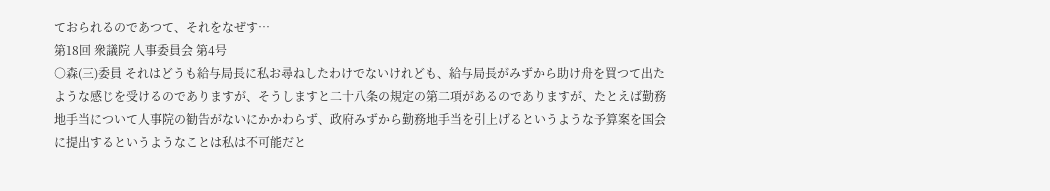ておられるのであつて、それをなぜす…
第18回 衆議院 人事委員会 第4号
○森(三)委員 それはどうも給与局長に私お尋ねしたわけでないけれども、給与局長がみずから助け舟を買つて出たような感じを受けるのでありますが、そうしますと二十八条の規定の第二項があるのでありますが、たとえば勤務地手当について人事院の勧告がないにかかわらず、政府みずから勤務地手当を引上げるというような予算案を国会に提出するというようなことは私は不可能だと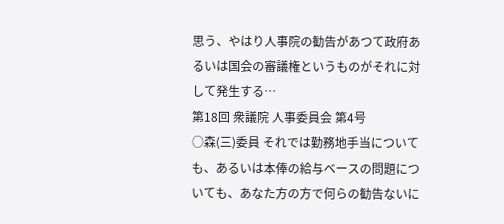思う、やはり人事院の勧告があつて政府あるいは国会の審議権というものがそれに対して発生する…
第18回 衆議院 人事委員会 第4号
○森(三)委員 それでは勤務地手当についても、あるいは本俸の給与ベースの問題についても、あなた方の方で何らの勧告ないに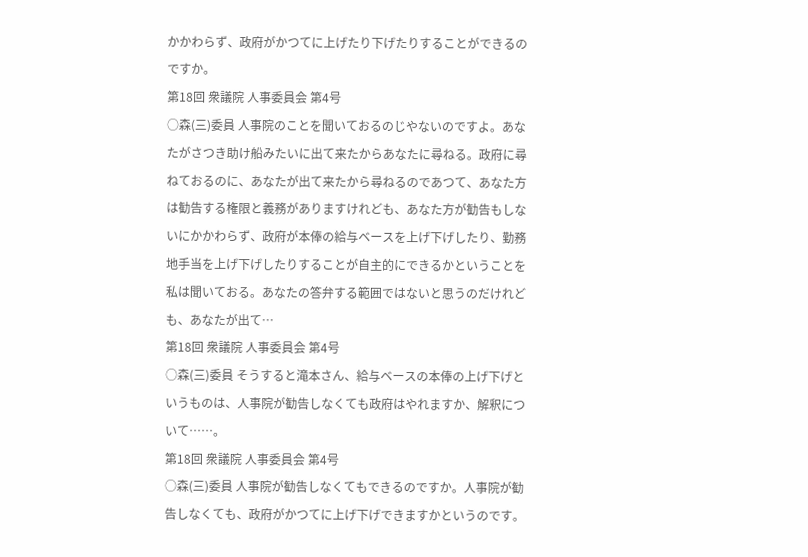かかわらず、政府がかつてに上げたり下げたりすることができるのですか。
第18回 衆議院 人事委員会 第4号
○森(三)委員 人事院のことを聞いておるのじやないのですよ。あなたがさつき助け船みたいに出て来たからあなたに尋ねる。政府に尋ねておるのに、あなたが出て来たから尋ねるのであつて、あなた方は勧告する権限と義務がありますけれども、あなた方が勧告もしないにかかわらず、政府が本俸の給与ベースを上げ下げしたり、勤務地手当を上げ下げしたりすることが自主的にできるかということを私は聞いておる。あなたの答弁する範囲ではないと思うのだけれども、あなたが出て…
第18回 衆議院 人事委員会 第4号
○森(三)委員 そうすると滝本さん、給与ベースの本俸の上げ下げというものは、人事院が勧告しなくても政府はやれますか、解釈について……。
第18回 衆議院 人事委員会 第4号
○森(三)委員 人事院が勧告しなくてもできるのですか。人事院が勧告しなくても、政府がかつてに上げ下げできますかというのです。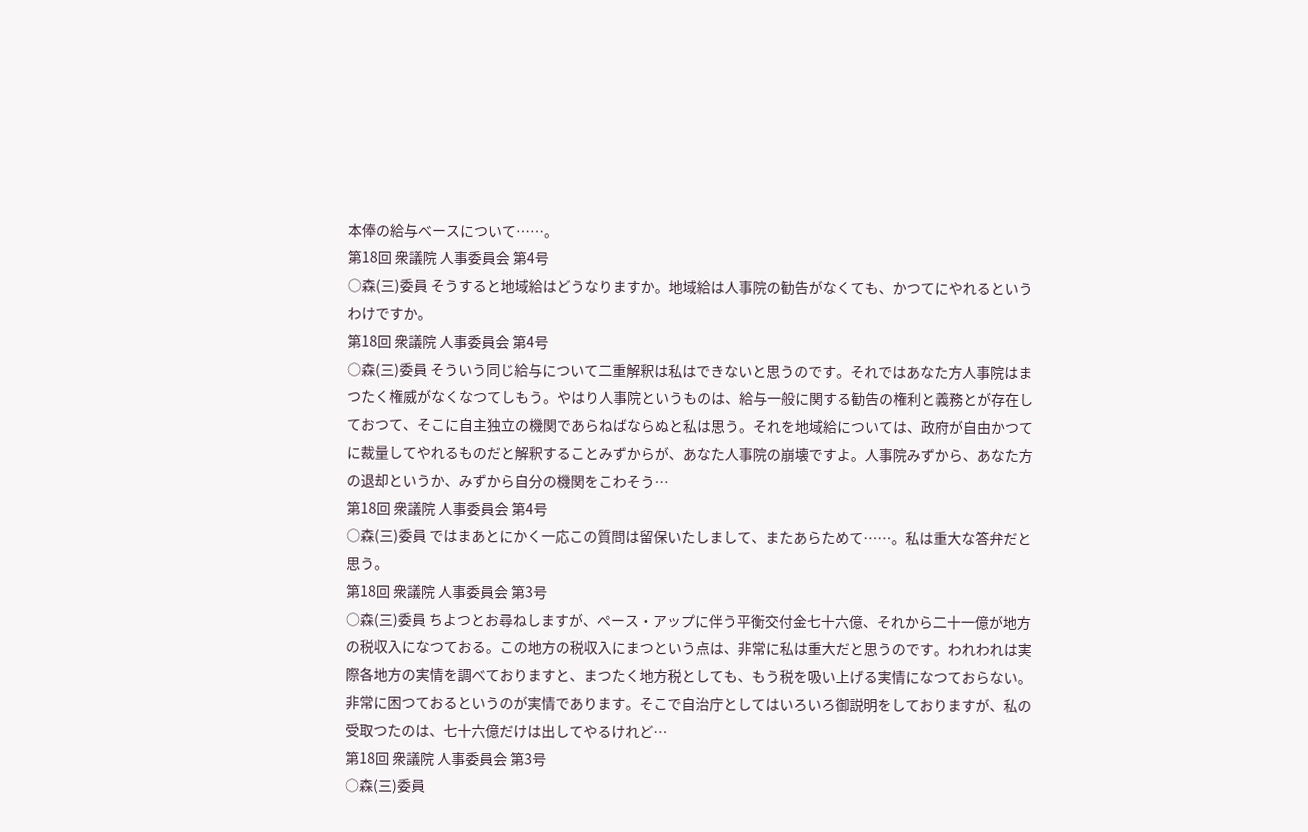本俸の給与べースについて……。
第18回 衆議院 人事委員会 第4号
○森(三)委員 そうすると地域給はどうなりますか。地域給は人事院の勧告がなくても、かつてにやれるというわけですか。
第18回 衆議院 人事委員会 第4号
○森(三)委員 そういう同じ給与について二重解釈は私はできないと思うのです。それではあなた方人事院はまつたく権威がなくなつてしもう。やはり人事院というものは、給与一般に関する勧告の権利と義務とが存在しておつて、そこに自主独立の機関であらねばならぬと私は思う。それを地域給については、政府が自由かつてに裁量してやれるものだと解釈することみずからが、あなた人事院の崩壊ですよ。人事院みずから、あなた方の退却というか、みずから自分の機関をこわそう…
第18回 衆議院 人事委員会 第4号
○森(三)委員 ではまあとにかく一応この質問は留保いたしまして、またあらためて……。私は重大な答弁だと思う。
第18回 衆議院 人事委員会 第3号
○森(三)委員 ちよつとお尋ねしますが、ぺース・アップに伴う平衡交付金七十六億、それから二十一億が地方の税収入になつておる。この地方の税収入にまつという点は、非常に私は重大だと思うのです。われわれは実際各地方の実情を調べておりますと、まつたく地方税としても、もう税を吸い上げる実情になつておらない。非常に困つておるというのが実情であります。そこで自治庁としてはいろいろ御説明をしておりますが、私の受取つたのは、七十六億だけは出してやるけれど…
第18回 衆議院 人事委員会 第3号
○森(三)委員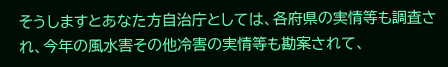そうしますとあなた方自治庁としては、各府県の実情等も調査され、今年の風水害その他冷害の実情等も勘案されて、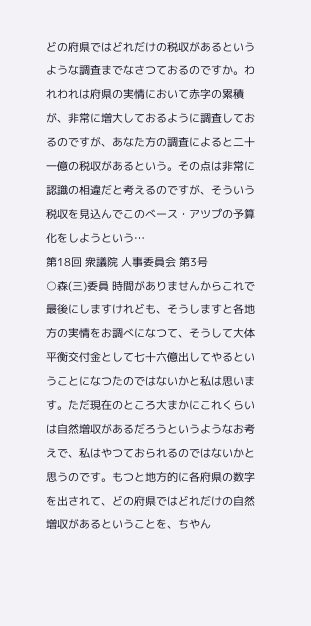どの府県ではどれだけの税収があるというような調査までなさつておるのですか。われわれは府県の実情において赤字の累積が、非常に増大しておるように調査しておるのですが、あなた方の調査によると二十一億の税収があるという。その点は非常に認識の相違だと考えるのですが、そういう税収を見込んでこのべース・アツプの予算化をしようという…
第18回 衆議院 人事委員会 第3号
○森(三)委員 時間がありませんからこれで最後にしますけれども、そうしますと各地方の実情をお調べになつて、そうして大体平衡交付金として七十六億出してやるということになつたのではないかと私は思います。ただ現在のところ大まかにこれくらいは自然増収があるだろうというようなお考えで、私はやつておられるのではないかと思うのです。もつと地方的に各府県の数字を出されて、どの府県ではどれだけの自然増収があるということを、ちやん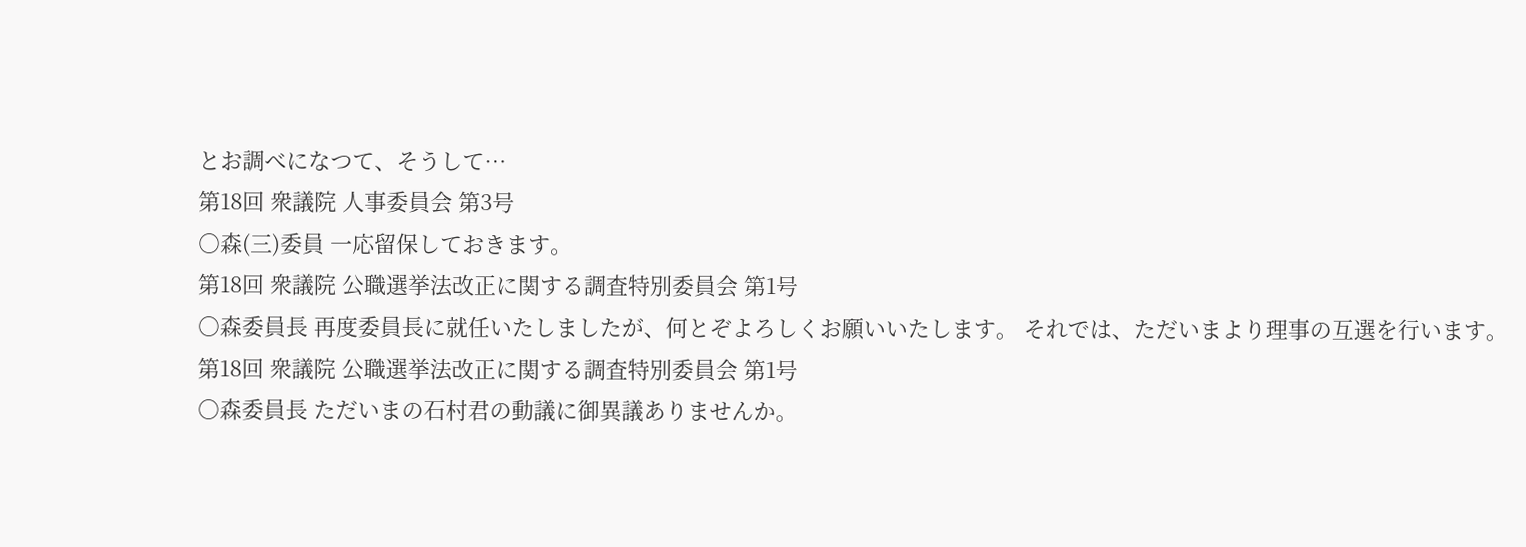とお調べになつて、そうして…
第18回 衆議院 人事委員会 第3号
○森(三)委員 一応留保しておきます。
第18回 衆議院 公職選挙法改正に関する調査特別委員会 第1号
○森委員長 再度委員長に就任いたしましたが、何とぞよろしくお願いいたします。 それでは、ただいまより理事の互選を行います。
第18回 衆議院 公職選挙法改正に関する調査特別委員会 第1号
○森委員長 ただいまの石村君の動議に御異議ありませんか。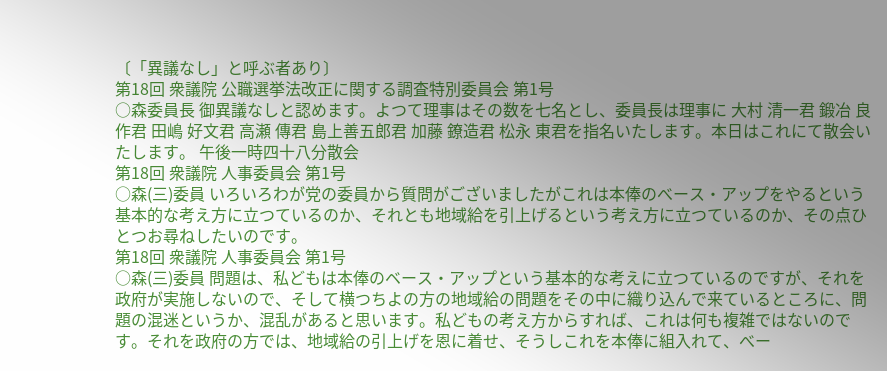〔「異議なし」と呼ぶ者あり〕
第18回 衆議院 公職選挙法改正に関する調査特別委員会 第1号
○森委員長 御異議なしと認めます。よつて理事はその数を七名とし、委員長は理事に 大村 清一君 鍛冶 良作君 田嶋 好文君 高瀬 傳君 島上善五郎君 加藤 鐐造君 松永 東君を指名いたします。本日はこれにて散会いたします。 午後一時四十八分散会
第18回 衆議院 人事委員会 第1号
○森(三)委員 いろいろわが党の委員から質問がございましたがこれは本俸のべース・アップをやるという基本的な考え方に立つているのか、それとも地域給を引上げるという考え方に立つているのか、その点ひとつお尋ねしたいのです。
第18回 衆議院 人事委員会 第1号
○森(三)委員 問題は、私どもは本俸のベース・アップという基本的な考えに立つているのですが、それを政府が実施しないので、そして横つちよの方の地域給の問題をその中に織り込んで来ているところに、問題の混迷というか、混乱があると思います。私どもの考え方からすれば、これは何も複雑ではないのです。それを政府の方では、地域給の引上げを恩に着せ、そうしこれを本俸に組入れて、べー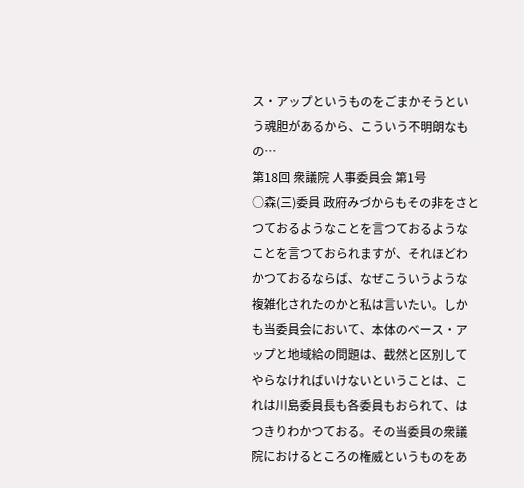ス・アップというものをごまかそうという魂胆があるから、こういう不明朗なもの…
第18回 衆議院 人事委員会 第1号
○森(三)委員 政府みづからもその非をさとつておるようなことを言つておるようなことを言つておられますが、それほどわかつておるならば、なぜこういうような複雑化されたのかと私は言いたい。しかも当委員会において、本体のべース・アップと地域給の問題は、截然と区別してやらなければいけないということは、これは川島委員長も各委員もおられて、はつきりわかつておる。その当委員の衆議院におけるところの権威というものをあ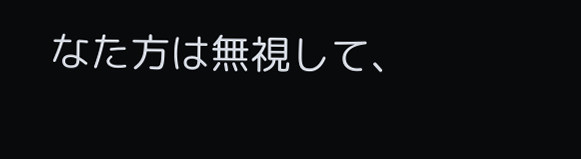なた方は無視して、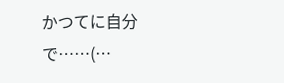かつてに自分で……(…